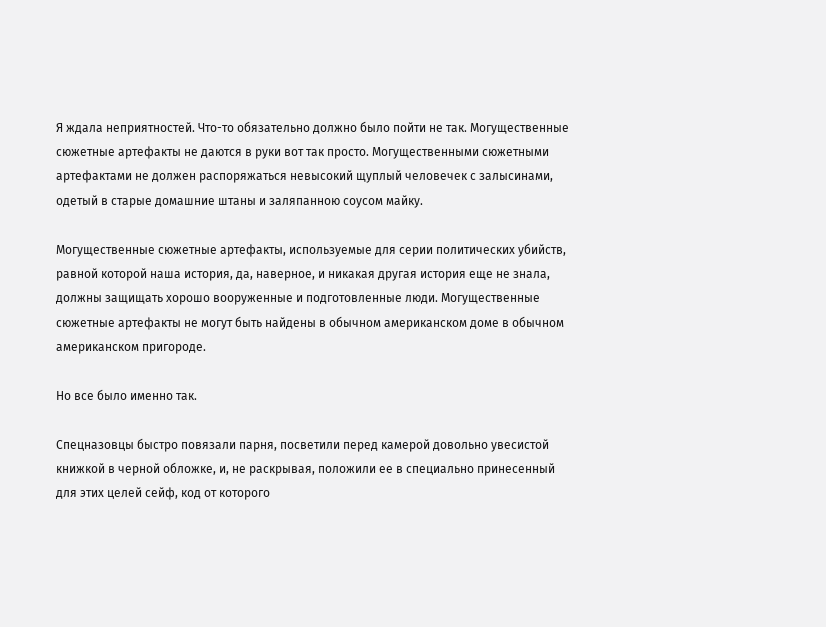Я ждала неприятностей. Что-то обязательно должно было пойти не так. Могущественные сюжетные артефакты не даются в руки вот так просто. Могущественными сюжетными артефактами не должен распоряжаться невысокий щуплый человечек с залысинами, одетый в старые домашние штаны и заляпанною соусом майку.

Могущественные сюжетные артефакты, используемые для серии политических убийств, равной которой наша история, да, наверное, и никакая другая история еще не знала, должны защищать хорошо вооруженные и подготовленные люди. Могущественные сюжетные артефакты не могут быть найдены в обычном американском доме в обычном американском пригороде.

Но все было именно так.

Спецназовцы быстро повязали парня, посветили перед камерой довольно увесистой книжкой в черной обложке, и, не раскрывая, положили ее в специально принесенный для этих целей сейф, код от которого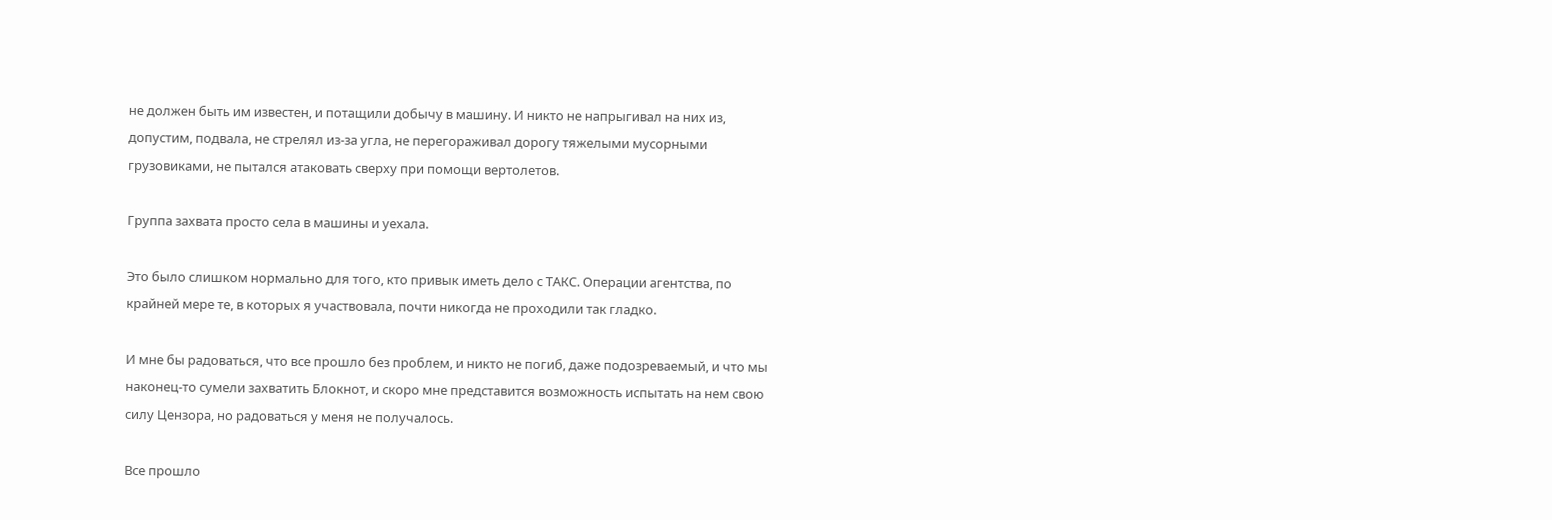не должен быть им известен, и потащили добычу в машину. И никто не напрыгивал на них из, допустим, подвала, не стрелял из-за угла, не перегораживал дорогу тяжелыми мусорными грузовиками, не пытался атаковать сверху при помощи вертолетов.

Группа захвата просто села в машины и уехала.

Это было слишком нормально для того, кто привык иметь дело с ТАКС. Операции агентства, по крайней мере те, в которых я участвовала, почти никогда не проходили так гладко.

И мне бы радоваться, что все прошло без проблем, и никто не погиб, даже подозреваемый, и что мы наконец-то сумели захватить Блокнот, и скоро мне представится возможность испытать на нем свою силу Цензора, но радоваться у меня не получалось.

Все прошло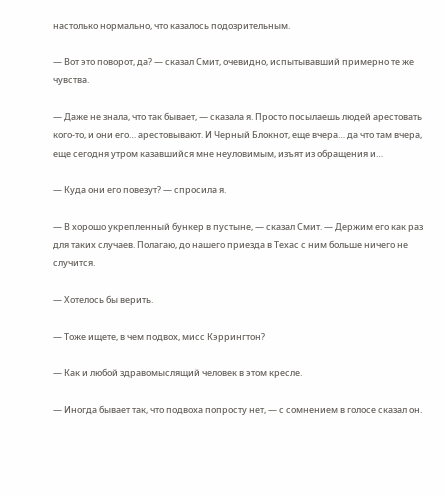настолько нормально, что казалось подозрительным.

— Вот это поворот, да? — сказал Смит, очевидно, испытывавший примерно те же чувства.

— Даже не знала, что так бывает, — сказала я. Просто посылаешь людей арестовать кого-то, и они его… арестовывают. И Черный Блокнот, еще вчера… да что там вчера, еще сегодня утром казавшийся мне неуловимым, изъят из обращения и…

— Куда они его повезут? — спросила я.

— В хорошо укрепленный бункер в пустыне, — сказал Смит. — Держим его как раз для таких случаев. Полагаю, до нашего приезда в Техас с ним больше ничего не случится.

— Хотелось бы верить.

— Тоже ищете, в чем подвох, мисс Кэррингтон?

— Как и любой здравомыслящий человек в этом кресле.

— Иногда бывает так, что подвоха попросту нет, — с сомнением в голосе сказал он.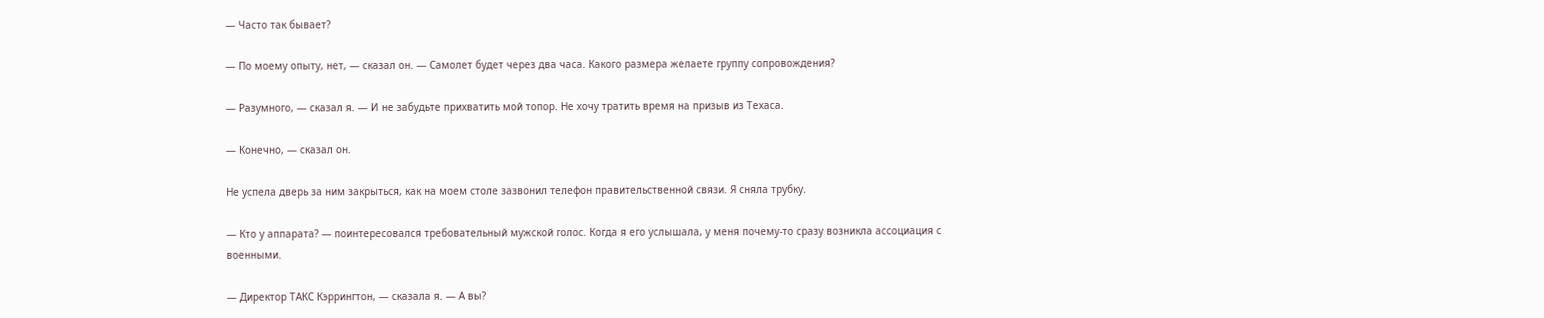— Часто так бывает?

— По моему опыту, нет, — сказал он. — Самолет будет через два часа. Какого размера желаете группу сопровождения?

— Разумного, — сказал я. — И не забудьте прихватить мой топор. Не хочу тратить время на призыв из Техаса.

— Конечно, — сказал он.

Не успела дверь за ним закрыться, как на моем столе зазвонил телефон правительственной связи. Я сняла трубку.

— Кто у аппарата? — поинтересовался требовательный мужской голос. Когда я его услышала, у меня почему-то сразу возникла ассоциация с военными.

— Директор ТАКС Кэррингтон, — сказала я. — А вы?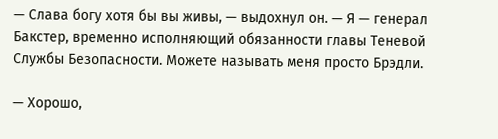— Слава богу хотя бы вы живы, — выдохнул он. — Я — генерал Бакстер, временно исполняющий обязанности главы Теневой Службы Безопасности. Можете называть меня просто Брэдли.

— Хорошо,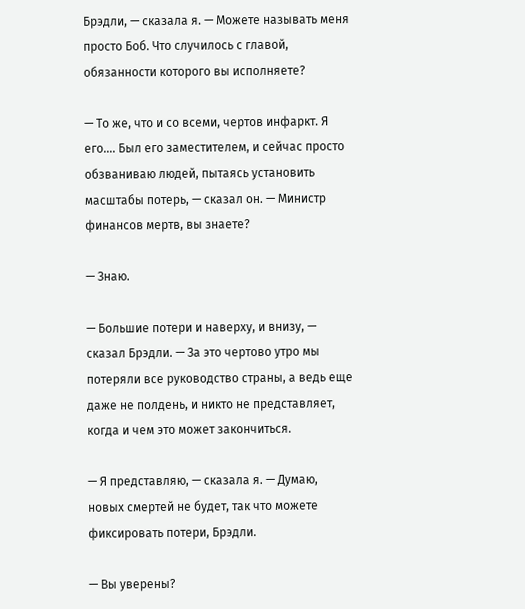Брэдли, — сказала я. — Можете называть меня просто Боб. Что случилось с главой, обязанности которого вы исполняете?

— То же, что и со всеми, чертов инфаркт. Я его…. Был его заместителем, и сейчас просто обзваниваю людей, пытаясь установить масштабы потерь, — сказал он. — Министр финансов мертв, вы знаете?

— Знаю.

— Большие потери и наверху, и внизу, — сказал Брэдли. — За это чертово утро мы потеряли все руководство страны, а ведь еще даже не полдень, и никто не представляет, когда и чем это может закончиться.

— Я представляю, — сказала я. — Думаю, новых смертей не будет, так что можете фиксировать потери, Брэдли.

— Вы уверены?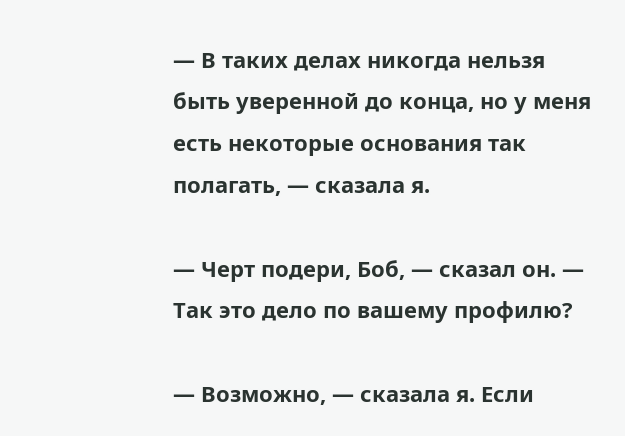— В таких делах никогда нельзя быть уверенной до конца, но у меня есть некоторые основания так полагать, — сказала я.

— Черт подери, Боб, — сказал он. — Так это дело по вашему профилю?

— Возможно, — сказала я. Если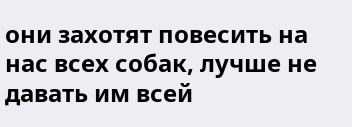они захотят повесить на нас всех собак, лучше не давать им всей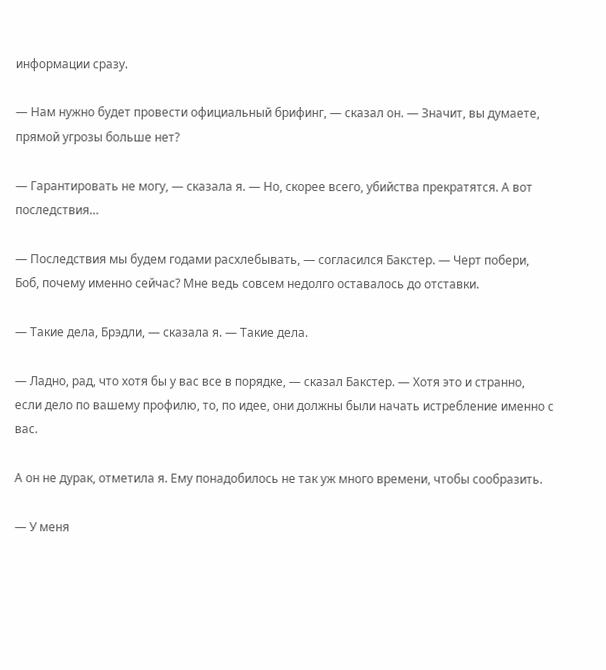информации сразу.

— Нам нужно будет провести официальный брифинг, — сказал он. — Значит, вы думаете, прямой угрозы больше нет?

— Гарантировать не могу, — сказала я. — Но, скорее всего, убийства прекратятся. А вот последствия…

— Последствия мы будем годами расхлебывать, — согласился Бакстер. — Черт побери, Боб, почему именно сейчас? Мне ведь совсем недолго оставалось до отставки.

— Такие дела, Брэдли, — сказала я. — Такие дела.

— Ладно, рад, что хотя бы у вас все в порядке, — сказал Бакстер. — Хотя это и странно, если дело по вашему профилю, то, по идее, они должны были начать истребление именно с вас.

А он не дурак, отметила я. Ему понадобилось не так уж много времени, чтобы сообразить.

— У меня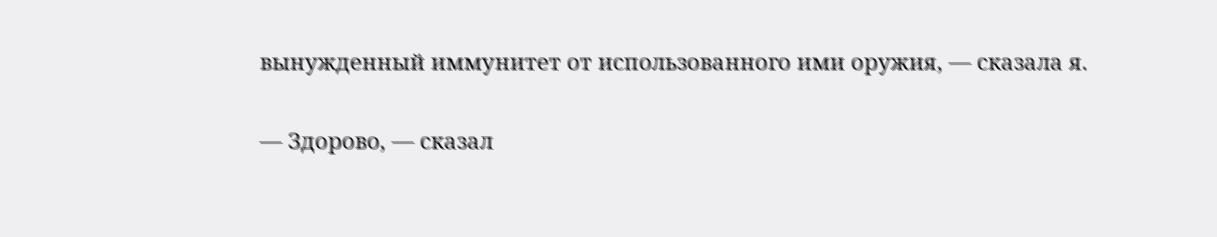вынужденный иммунитет от использованного ими оружия, — сказала я.

— Здорово, — сказал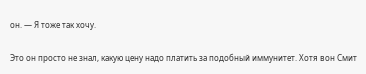он. — Я тоже так хочу.

Это он просто не знал, какую цену надо платить за подобный иммунитет. Хотя вон Смит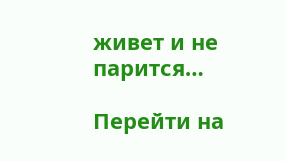живет и не парится…

Перейти на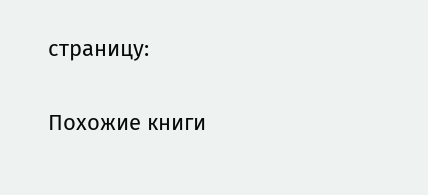страницу:

Похожие книги